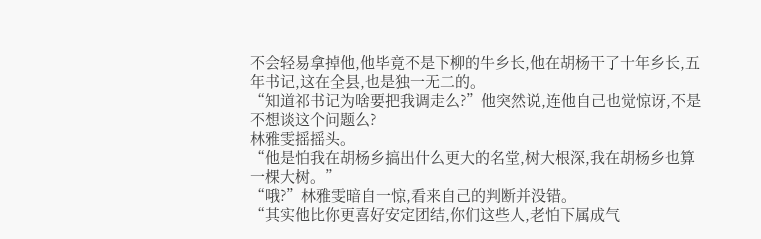不会轻易拿掉他,他毕竟不是下柳的牛乡长,他在胡杨干了十年乡长,五年书记,这在全县,也是独一无二的。
“知道祁书记为啥要把我调走么?”他突然说,连他自己也觉惊讶,不是不想谈这个问题么?
林雅雯摇摇头。
“他是怕我在胡杨乡搞出什么更大的名堂,树大根深,我在胡杨乡也算一棵大树。”
“哦?”林雅雯暗自一惊,看来自己的判断并没错。
“其实他比你更喜好安定团结,你们这些人,老怕下属成气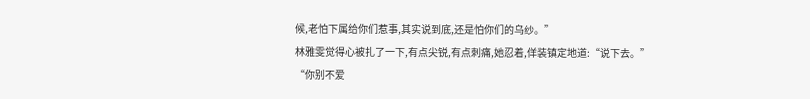候,老怕下属给你们惹事,其实说到底,还是怕你们的乌纱。”
林雅雯觉得心被扎了一下,有点尖锐,有点刺痛,她忍着,佯装镇定地道:“说下去。”
“你别不爱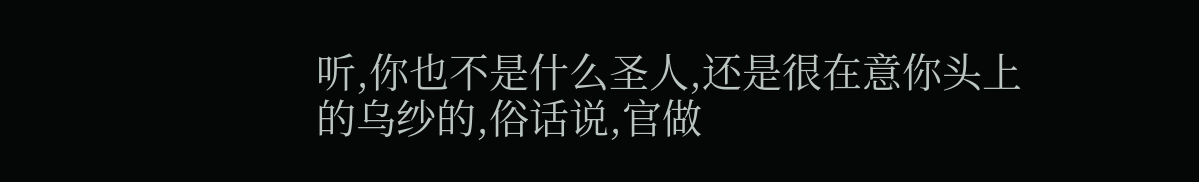听,你也不是什么圣人,还是很在意你头上的乌纱的,俗话说,官做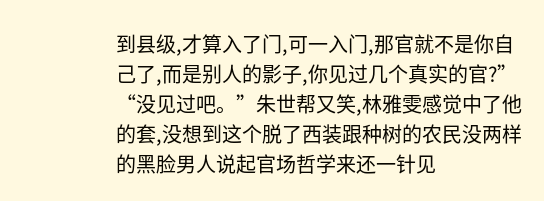到县级,才算入了门,可一入门,那官就不是你自己了,而是别人的影子,你见过几个真实的官?”
“没见过吧。”朱世帮又笑,林雅雯感觉中了他的套,没想到这个脱了西装跟种树的农民没两样的黑脸男人说起官场哲学来还一针见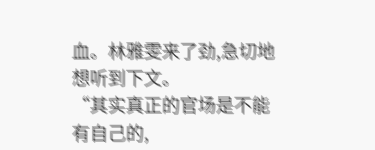血。林雅雯来了劲,急切地想听到下文。
“其实真正的官场是不能有自己的,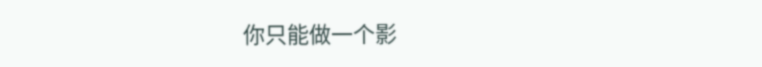你只能做一个影